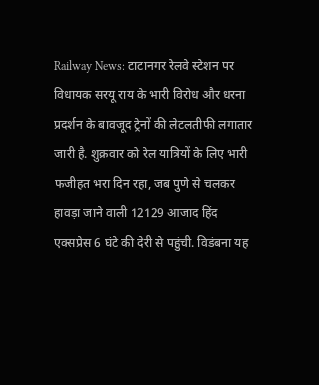Railway News: टाटानगर रेलवे स्टेशन पर विधायक सरयू राय के भारी विरोध और धरना प्रदर्शन के बावजूद ट्रेनों की लेटलतीफी लगातार जारी है. शुक्रवार को रेल यात्रियों के लिए भारी फजीहत भरा दिन रहा, जब पुणे से चलकर हावड़ा जाने वाली 12129 आजाद हिंद एक्सप्रेस 6 घंटे की देरी से पहुंची. विडंबना यह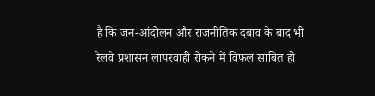है कि जन-आंदोलन और राजनीतिक दबाव के बाद भी रेलवे प्रशासन लापरवाही रोकने में विफल साबित हो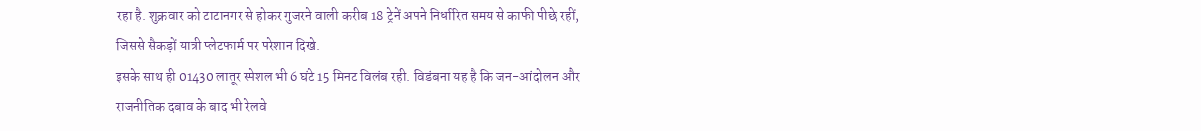रहा है. शुक्रवार को टाटानगर से होकर गुजरने वाली करीब 18 ट्रेनें अपने निर्धारित समय से काफी पीछे रहीं, जिससे सैकड़ों यात्री प्लेटफार्म पर परेशान दिखे.
इसके साथ ही 01430 लातूर स्पेशल भी 6 घंटे 15 मिनट विलंब रही. विडंबना यह है कि जन-आंदोलन और राजनीतिक दबाव के बाद भी रेलवे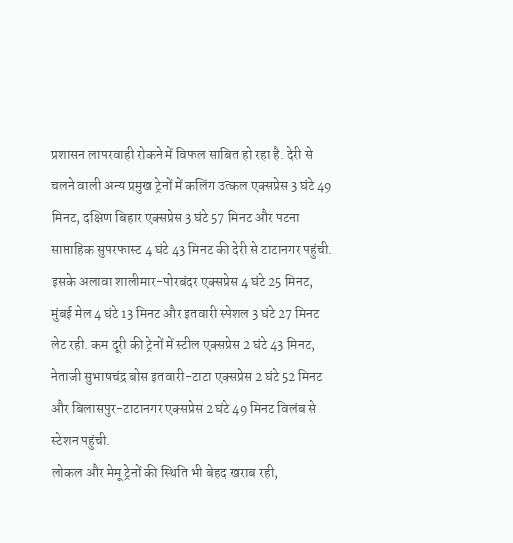प्रशासन लापरवाही रोकने में विफल साबित हो रहा है. देरी से चलने वाली अन्य प्रमुख ट्रेनों में कलिंग उत्कल एक्सप्रेस 3 घंटे 49 मिनट, दक्षिण बिहार एक्सप्रेस 3 घंटे 57 मिनट और पटना साप्ताहिक सुपरफास्ट 4 घंटे 43 मिनट की देरी से टाटानगर पहुंची. इसके अलावा शालीमार-पोरबंदर एक्सप्रेस 4 घंटे 25 मिनट, मुंबई मेल 4 घंटे 13 मिनट और इतवारी स्पेशल 3 घंटे 27 मिनट लेट रही. कम दूरी की ट्रेनों में स्टील एक्सप्रेस 2 घंटे 43 मिनट, नेताजी सुभाषचंद्र बोस इतवारी-टाटा एक्सप्रेस 2 घंटे 52 मिनट और बिलासपुर-टाटानगर एक्सप्रेस 2 घंटे 49 मिनट विलंब से स्टेशन पहुंची.
लोकल और मेमू ट्रेनों की स्थिति भी बेहद खराब रही,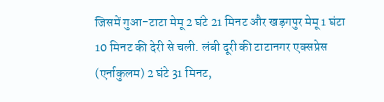जिसमें गुआ-टाटा मेमू 2 घंटे 21 मिनट और खड़गपुर मेमू 1 घंटा 10 मिनट की देरी से चली. लंबी दूरी की टाटानगर एक्सप्रेस (एर्नाकुलम) 2 घंटे 31 मिनट,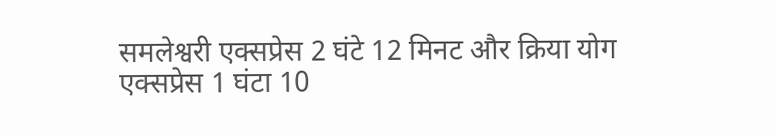समलेश्वरी एक्सप्रेस 2 घंटे 12 मिनट और क्रिया योग एक्सप्रेस 1 घंटा 10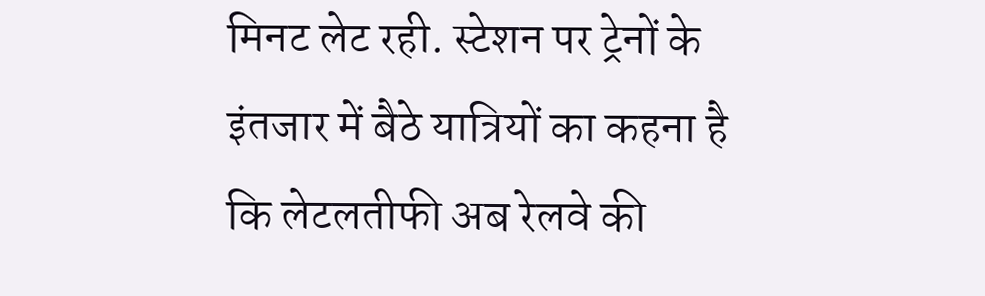मिनट लेट रही. स्टेशन पर ट्रेनों के इंतजार में बैठे यात्रियों का कहना है कि लेटलतीफी अब रेलवे की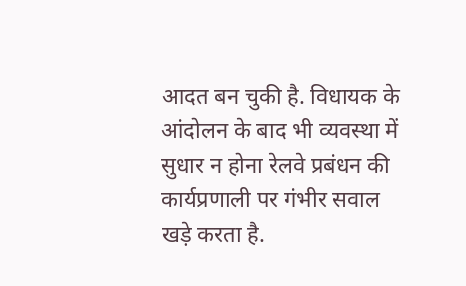आदत बन चुकी है. विधायक के आंदोलन के बाद भी व्यवस्था में सुधार न होना रेलवे प्रबंधन की कार्यप्रणाली पर गंभीर सवाल खड़े करता है.